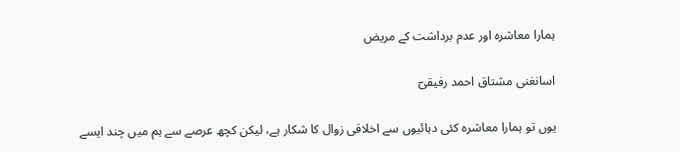ہمارا معاشرہ اور عدم برداشت کے مریض

اسانغنی مشتاق احمد رفیقیؔ

یوں تو ہمارا معاشرہ کئی دہائیوں سے اخلاقی زوال کا شکار ہے، لیکن کچھ عرصے سے ہم میں چند ایسے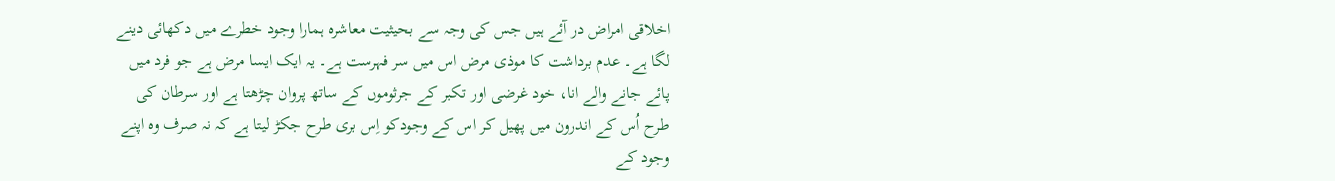اخلاقی امراض در آئے ہیں جس کی وجہ سے بحیثیت معاشرہ ہمارا وجود خطرے میں دکھائی دینے لگا ہے۔ عدم برداشت کا موذی مرض اس میں سر فہرست ہے۔ یہ ایک ایسا مرض ہے جو فرد میں پائے جانے والے انا، خود غرضی اور تکبر کے جرثوموں کے ساتھ پروان چڑھتا ہے اور سرطان کی طرح اُس کے اندرون میں پھیل کر اس کے وجودکو اِس بری طرح جکڑ لیتا ہے کہ نہ صرف وہ اپنے وجود کے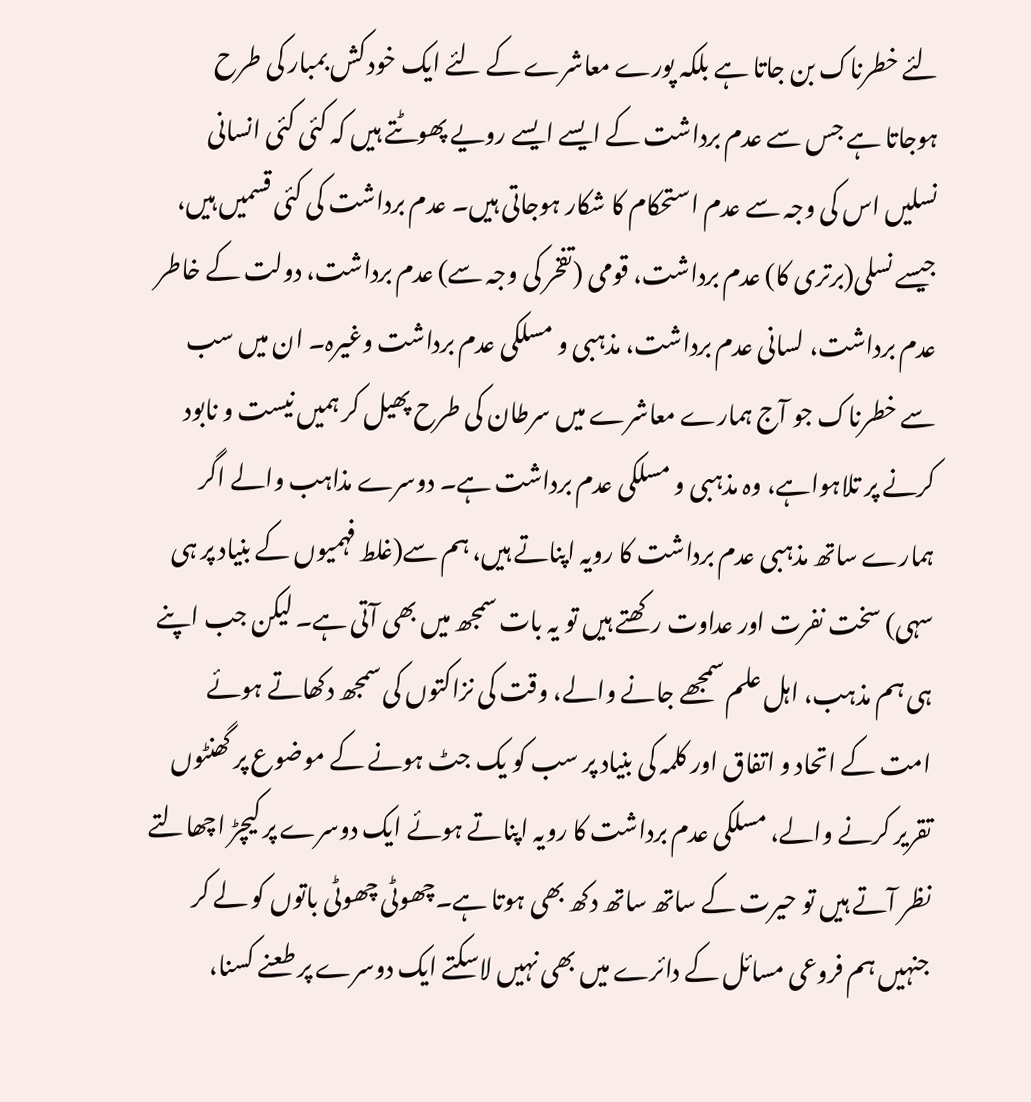لئے خطرناک بن جاتا ہے بلکہ پورے معاشرے کے لئے ایک خود کش بمبار کی طرح ہوجاتا ہے جس سے عدم برداشت کے ایسے ایسے رویے پھوٹتے ہیں کہ کئی کئی انسانی نسلیں اس کی وجہ سے عدم استحکام کا شکار ہوجاتی ہیں۔ عدم برداشت کی کئی قسمیں ہیں، جیسے نسلی(برتری کا) عدم برداشت، قومی (تفخر کی وجہ سے) عدم برداشت، دولت کے خاطر عدم برداشت، لسانی عدم برداشت، مذہبی و مسلکی عدم برداشت وغیرہ۔ ان میں سب سے خطرناک جو آج ہمارے معاشرے میں سرطان کی طرح پھیل کر ہمیں نیست و نابود کرنے پر تلاہواہے، وہ مذہبی و مسلکی عدم برداشت ہے۔ دوسرے مذاہب والے اگر ہمارے ساتھ مذہبی عدم برداشت کا رویہ اپناتے ہیں، ہم سے(غلط فہمیوں کے بنیاد پر ہی سہی) سخت نفرت اور عداوت رکھتے ہیں تو یہ بات سمجھ میں بھی آتی ہے۔ لیکن جب اپنے ہی ہم مذہب، اہل علم سمجھے جانے والے، وقت کی نزاکتوں کی سمجھ دکھاتے ہوئے امت کے اتحاد و اتفاق اور کلمہ کی بنیاد پر سب کو یک جٹ ہونے کے موضوع پر گھنٹوں تقریر کرنے والے، مسلکی عدم برداشت کا رویہ اپناتے ہوئے ایک دوسرے پر کیچڑ اچھالتے نظر آتے ہیں تو حیرت کے ساتھ ساتھ دکھ بھی ہوتا ہے۔چھوٹی چھوٹی باتوں کو لے کر جنہیں ہم فروعی مسائل کے دائرے میں بھی نہیں لاسکتے ایک دوسرے پر طعنے کسنا،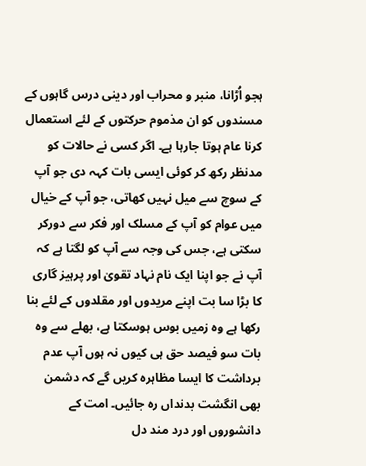ہجو اُڑانا، منبر و محراب اور دینی درس گاہوں کے مسندوں کو ان مذموم حرکتوں کے لئے استعمال کرنا عام ہوتا جارہا ہے۔ اگر کسی نے حالات کو مدنظر رکھ کر کوئی ایسی بات کہہ دی جو آپ کے سوچ سے میل نہیں کھاتی، جو آپ کے خیال میں عوام کو آپ کے مسلک اور فکر سے دورکر سکتی ہے، جس کی وجہ سے آپ کو لگتا ہے کہ آپ نے جو اپنا ایک نام نہاد تقویٰ اور پرہیز گاری کا بڑا سا بت اپنے مریدوں اور مقلدوں کے لئے بنا رکھا ہے وہ زمیں بوس ہوسکتا ہے، بھلے سے وہ بات سو فیصد حق ہی کیوں نہ ہوں آپ عدم برداشت کا ایسا مظاہرہ کریں گے کہ دشمن بھی انگشت بدنداں رہ جائیں۔ امت کے دانشوروں اور درد مند دل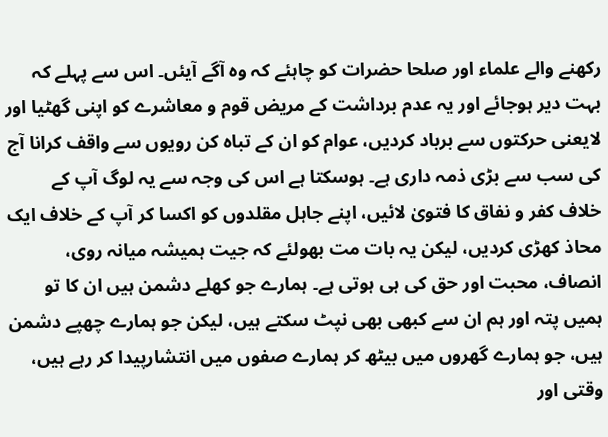رکھنے والے علماء اور صلحا حضرات کو چاہئے کہ وہ آگے آیئں۔ اس سے پہلے کہ بہت دیر ہوجائے اور یہ عدم برداشت کے مریض قوم و معاشرے کو اپنی گھٹیا اور لایعنی حرکتوں سے برباد کردیں، عوام کو ان کے تباہ کن رویوں سے واقف کرانا آج کی سب سے بڑی ذمہ داری ہے۔ ہوسکتا ہے اس کی وجہ سے یہ لوگ آپ کے خلاف کفر و نفاق کا فتویٰ لائیں، اپنے جاہل مقلدوں کو اکسا کر آپ کے خلاف ایک محاذ کھڑی کردیں، لیکن یہ بات مت بھولئے کہ جیت ہمیشہ میانہ روی، انصاف، محبت اور حق کی ہی ہوتی ہے۔ ہمارے جو کھلے دشمن ہیں ان کا تو ہمیں پتہ اور ہم ان سے کبھی بھی نپٹ سکتے ہیں، لیکن جو ہمارے چھپے دشمن ہیں، جو ہمارے گھروں میں بیٹھ کر ہمارے صفوں میں انتشارپیدا کر رہے ہیں، وقتی اور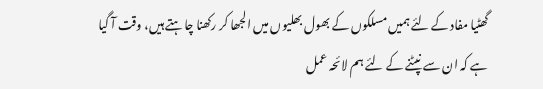گھٹیا مفاد کے لئے ہمیں مسلکوں کے بھول بھلیوں میں الجھا کر رکھنا چاہتے ہیں، وقت آ گیا ہے کہ ان سے نپٹنے کے لئے ہم لائحہ عمل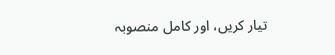تیار کریں، اور کامل منصوبہ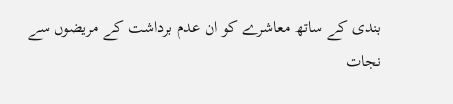بندی کے ساتھ معاشرے کو ان عدم برداشت کے مریضوں سے نجات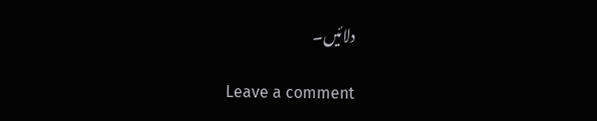دلائیں۔

Leave a comment